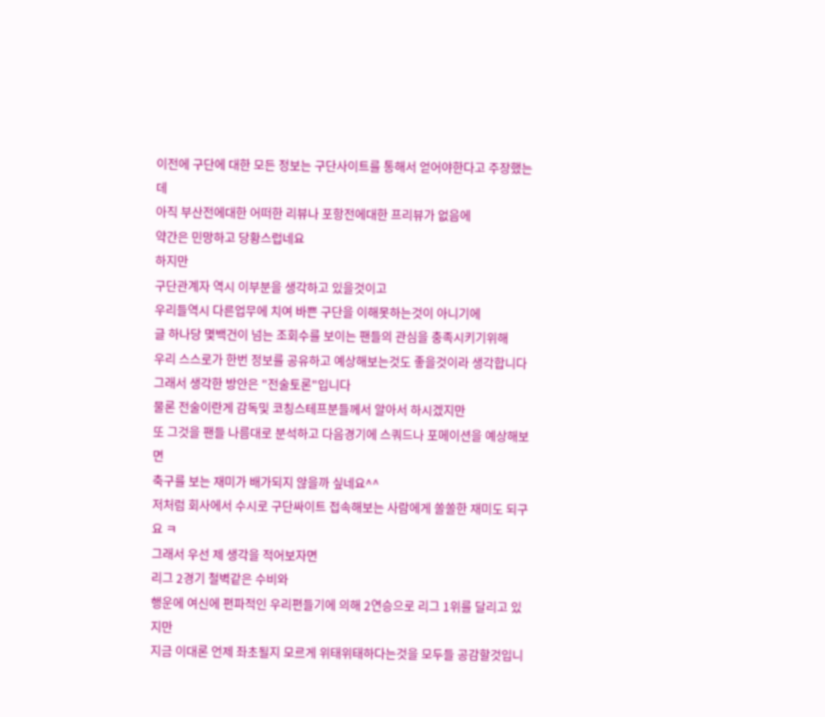이전에 구단에 대한 모든 정보는 구단사이트를 통해서 얻어야한다고 주장했는데
아직 부산전에대한 어떠한 리뷰나 포항전에대한 프리뷰가 없음에
약간은 민망하고 당황스럽네요
하지만
구단관계자 역시 이부분을 생각하고 있을것이고
우리들역시 다른업무에 치여 바쁜 구단을 이해못하는것이 아니기에
글 하나당 몇백건이 넘는 조회수를 보이는 팬들의 관심을 충족시키기위해
우리 스스로가 한번 정보를 공유하고 예상해보는것도 좋을것이라 생각합니다
그래서 생각한 방안은 "전술토론"입니다
물론 전술이란게 감독및 코칭스테프분들께서 알아서 하시겠지만
또 그것을 팬들 나름대로 분석하고 다음경기에 스쿼드나 포메이션을 예상해보면
축구를 보는 재미가 배가되지 않을까 싶네요^^
저처럼 회사에서 수시로 구단싸이트 접속해보는 사람에게 쏠쏠한 재미도 되구요 ㅋ
그래서 우선 제 생각을 적어보자면
리그 2경기 철벽같은 수비와
행운에 여신에 편파적인 우리편들기에 의해 2연승으로 리그 1위를 달리고 있지만
지금 이대론 언제 좌초될지 모르게 위태위태하다는것을 모두들 공감할것입니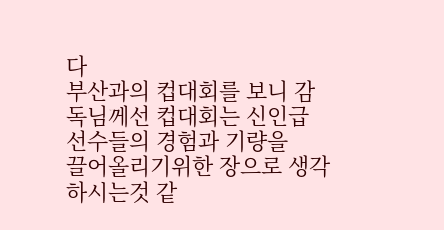다
부산과의 컵대회를 보니 감독님께선 컵대회는 신인급 선수들의 경험과 기량을
끌어올리기위한 장으로 생각하시는것 같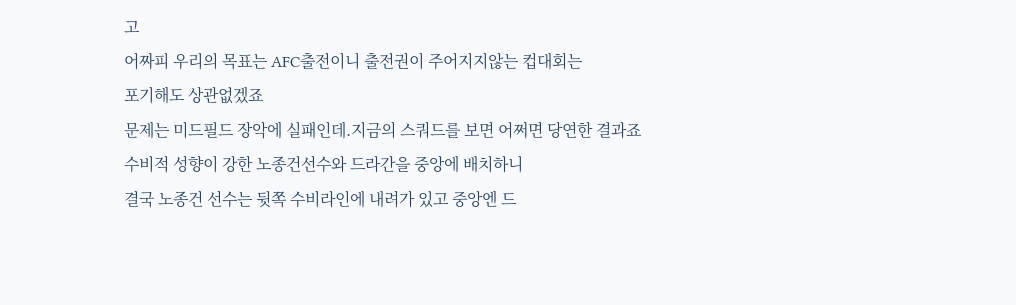고
어짜피 우리의 목표는 AFC출전이니 출전권이 주어지지않는 컵대회는
포기해도 상관없겠죠
문제는 미드필드 장악에 실패인데.지금의 스쿼드를 보면 어쩌면 당연한 결과죠
수비적 성향이 강한 노종건선수와 드라간을 중앙에 배치하니
결국 노종건 선수는 뒷쪽 수비라인에 내려가 있고 중앙엔 드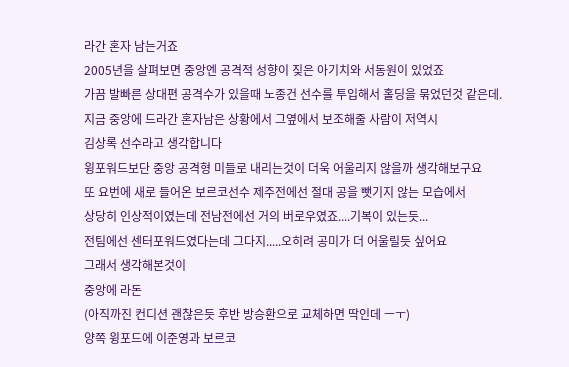라간 혼자 남는거죠
2005년을 살펴보면 중앙엔 공격적 성향이 짖은 아기치와 서동원이 있었죠
가끔 발빠른 상대편 공격수가 있을때 노종건 선수를 투입해서 홀딩을 묶었던것 같은데.
지금 중앙에 드라간 혼자남은 상황에서 그옆에서 보조해줄 사람이 저역시
김상록 선수라고 생각합니다
윙포워드보단 중앙 공격형 미들로 내리는것이 더욱 어울리지 않을까 생각해보구요
또 요번에 새로 들어온 보르코선수 제주전에선 절대 공을 뺏기지 않는 모습에서
상당히 인상적이였는데 전남전에선 거의 버로우였죠....기복이 있는듯...
전팀에선 센터포워드였다는데 그다지.....오히려 공미가 더 어울릴듯 싶어요
그래서 생각해본것이
중앙에 라돈
(아직까진 컨디션 괜찮은듯 후반 방승환으로 교체하면 딱인데 ㅡㅜ)
양쪽 윙포드에 이준영과 보르코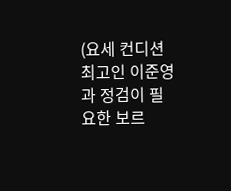(요세 컨디션 최고인 이준영과 정검이 필요한 보르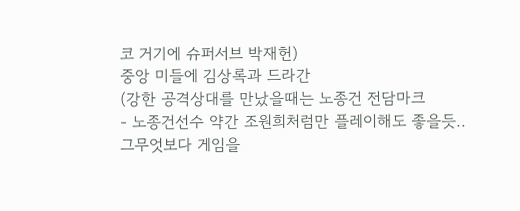코 거기에 슈퍼서브 박재헌)
중앙 미들에 김상록과 드라간
(강한 공격상대를 만났을때는 노종건 전담마크
- 노종건선수 약간 조원희처럼만 플레이해도 좋을듯..
그무엇보다 게임을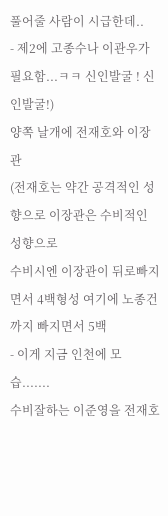풀어줄 사람이 시급한데..
- 제2에 고종수나 이관우가 필요함...ㅋㅋ 신인발굴 ! 신인발굴!)
양쪽 날개에 전재호와 이장관
(전재호는 약간 공격적인 성향으로 이장관은 수비적인 성향으로
수비시엔 이장관이 뒤로빠지면서 4백형성 여기에 노종건까지 빠지면서 5백
- 이게 지금 인천에 모습.......
수비잘하는 이준영을 전재호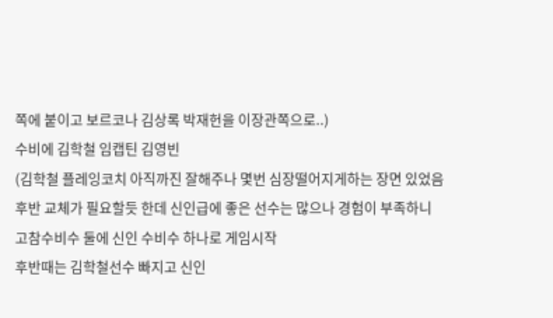쪽에 붙이고 보르코나 김상록 박재헌을 이장관쪽으로..)
수비에 김학철 임캡틴 김영빈
(김학철 플레잉코치 아직까진 잘해주나 몇번 심장떨어지게하는 장면 있었음
후반 교체가 필요할듯 한데 신인급에 좋은 선수는 많으나 경험이 부족하니
고참수비수 둘에 신인 수비수 하나로 게임시작
후반때는 김학철선수 빠지고 신인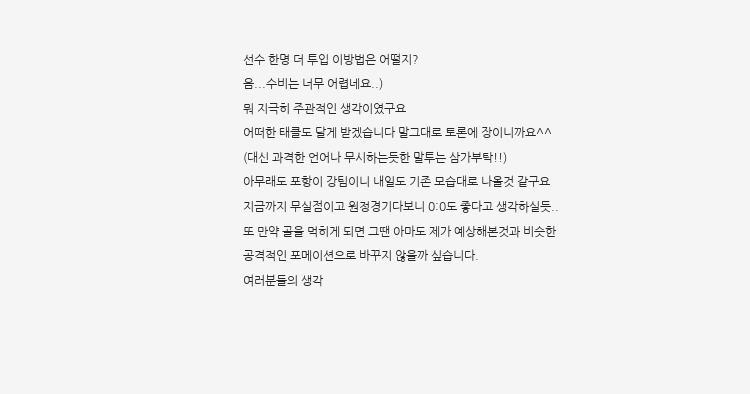선수 한명 더 투입 이방법은 어떨지?
음...수비는 너무 어렵네요..)
뭐 지극히 주관적인 생각이였구요
어떠한 태클도 달게 받겠습니다 말그대로 토론에 장이니까요^^
(대신 과격한 언어나 무시하는듯한 말투는 삼가부탁!!)
아무래도 포항이 강팀이니 내일도 기존 모습대로 나올것 같구요
지금까지 무실점이고 원정경기다보니 0:0도 좋다고 생각하실듯..
또 만약 골을 먹히게 되면 그땐 아마도 제가 예상해본것과 비슷한
공격적인 포메이션으로 바꾸지 않을까 싶습니다.
여러분들의 생각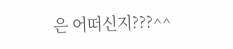은 어떠신지???^^